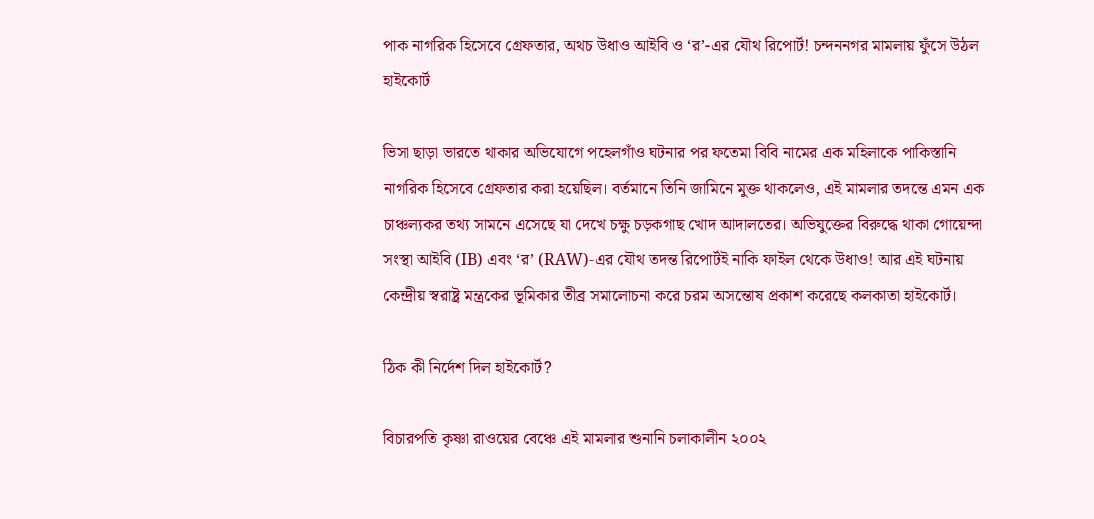পাক নাগরিক হিসেবে গ্রেফতার, অথচ উধাও আইবি ও ‘র’-এর যৌথ রিপোর্ট! চন্দননগর মামলায় ফুঁসে উঠল হাইকোর্ট

ভিসা ছাড়া ভারতে থাকার অভিযোগে পহেলগাঁও ঘটনার পর ফতেমা বিবি নামের এক মহিলাকে পাকিস্তানি নাগরিক হিসেবে গ্রেফতার করা হয়েছিল। বর্তমানে তিনি জামিনে মুক্ত থাকলেও, এই মামলার তদন্তে এমন এক চাঞ্চল্যকর তথ্য সামনে এসেছে যা দেখে চক্ষু চড়কগাছ খোদ আদালতের। অভিযুক্তের বিরুদ্ধে থাকা গোয়েন্দা সংস্থা আইবি (IB) এবং ‘র’ (RAW)-এর যৌথ তদন্ত রিপোর্টই নাকি ফাইল থেকে উধাও! আর এই ঘটনায় কেন্দ্রীয় স্বরাষ্ট্র মন্ত্রকের ভূমিকার তীব্র সমালোচনা করে চরম অসন্তোষ প্রকাশ করেছে কলকাতা হাইকোর্ট।

ঠিক কী নির্দেশ দিল হাইকোর্ট?

বিচারপতি কৃষ্ণা রাওয়ের বেঞ্চে এই মামলার শুনানি চলাকালীন ২০০২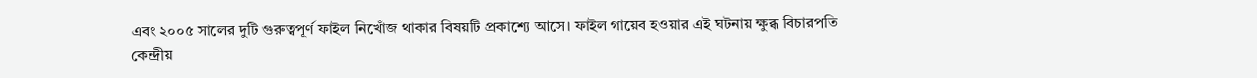এবং ২০০৫ সালের দুটি গুরুত্বপূর্ণ ফাইল নিখোঁজ থাকার বিষয়টি প্রকাশ্যে আসে। ফাইল গায়েব হওয়ার এই ঘটনায় ক্ষুব্ধ বিচারপতি কেন্দ্রীয়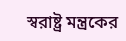স্বরাষ্ট্র মন্ত্রকের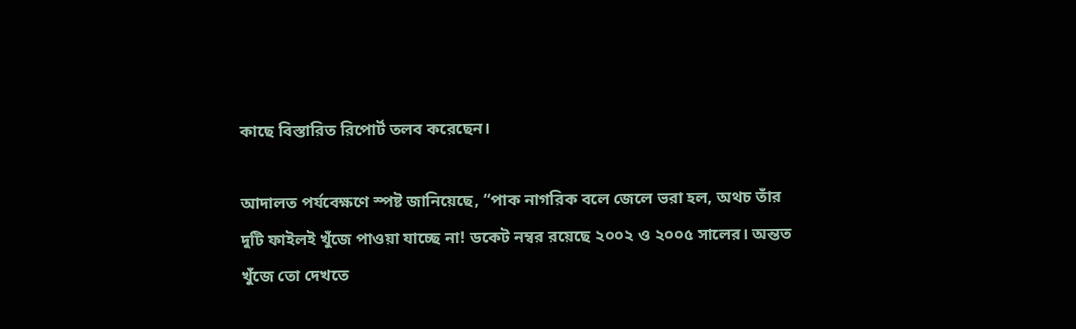কাছে বিস্তারিত রিপোর্ট তলব করেছেন।

আদালত পর্যবেক্ষণে স্পষ্ট জানিয়েছে, “পাক নাগরিক বলে জেলে ভরা হল, অথচ তাঁর দুটি ফাইলই খুঁজে পাওয়া যাচ্ছে না! ডকেট নম্বর রয়েছে ২০০২ ও ২০০৫ সালের। অন্তত খুঁজে তো দেখতে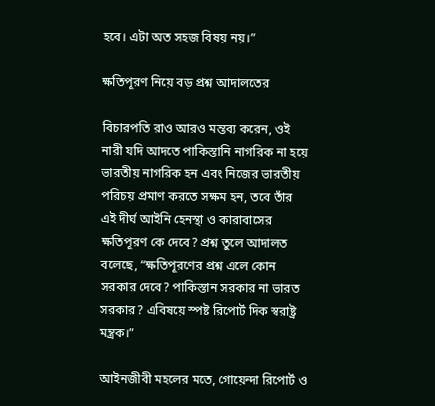হবে। এটা অত সহজ বিষয় নয়।”

ক্ষতিপূরণ নিয়ে বড় প্রশ্ন আদালতের

বিচারপতি রাও আরও মন্তব্য করেন, ওই নারী যদি আদতে পাকিস্তানি নাগরিক না হয়ে ভারতীয় নাগরিক হন এবং নিজের ভারতীয় পরিচয় প্রমাণ করতে সক্ষম হন, তবে তাঁর এই দীর্ঘ আইনি হেনস্থা ও কারাবাসের ক্ষতিপূরণ কে দেবে? প্রশ্ন তুলে আদালত বলেছে, “ক্ষতিপূরণের প্রশ্ন এলে কোন সরকার দেবে? পাকিস্তান সরকার না ভারত সরকার? এবিষয়ে স্পষ্ট রিপোর্ট দিক স্বরাষ্ট্র মন্ত্রক।”

আইনজীবী মহলের মতে, গোয়েন্দা রিপোর্ট ও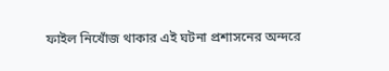ফাইল নিখোঁজ থাকার এই ঘটনা প্রশাসনের অন্দরে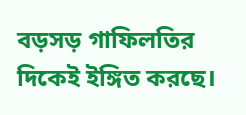বড়সড় গাফিলতির দিকেই ইঙ্গিত করছে।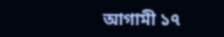আগামী ১৭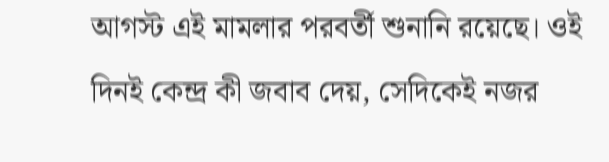আগস্ট এই মামলার পরবর্তী শুনানি রয়েছে। ওই দিনই কেন্দ্র কী জবাব দেয়, সেদিকেই নজর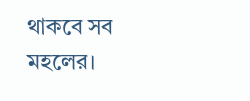থাকবে সব মহলের।